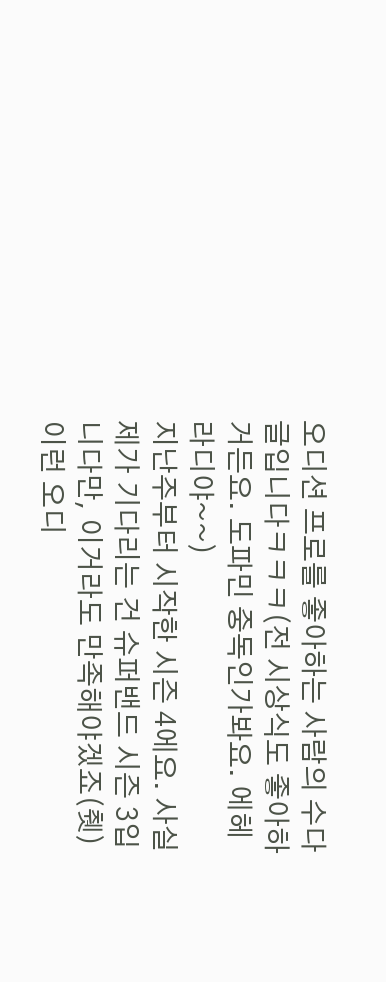오디션 프로를 좋아하는 사람의 수다글입니다ㅋㅋㅋ(전 시상식도 좋아하거든요. 도파민 중독인가봐요. 에헤라디야~~)
지난주부터 시작한 시즌 4에요. 사실 제가 기다리는 건 슈퍼밴드 시즌 3입니다만, 이거라도 만족해야겠죠(췟) 이런 오디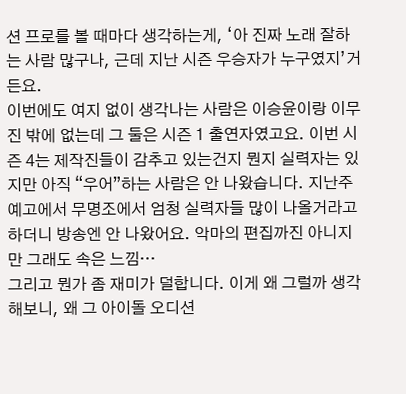션 프로를 볼 때마다 생각하는게, ‘아 진짜 노래 잘하는 사람 많구나, 근데 지난 시즌 우승자가 누구였지’거든요.
이번에도 여지 없이 생각나는 사람은 이승윤이랑 이무진 밖에 없는데 그 둘은 시즌 1 출연자였고요. 이번 시즌 4는 제작진들이 감추고 있는건지 뭔지 실력자는 있지만 아직 “우어”하는 사람은 안 나왔습니다. 지난주 예고에서 무명조에서 엄청 실력자들 많이 나올거라고 하더니 방송엔 안 나왔어요. 악마의 편집까진 아니지만 그래도 속은 느낌…
그리고 뭔가 좀 재미가 덜합니다. 이게 왜 그럴까 생각해보니, 왜 그 아이돌 오디션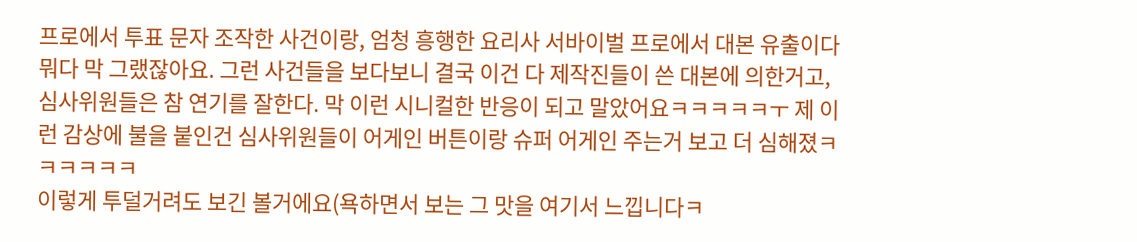프로에서 투표 문자 조작한 사건이랑, 엄청 흥행한 요리사 서바이벌 프로에서 대본 유출이다 뭐다 막 그랬잖아요. 그런 사건들을 보다보니 결국 이건 다 제작진들이 쓴 대본에 의한거고, 심사위원들은 참 연기를 잘한다. 막 이런 시니컬한 반응이 되고 말았어요ㅋㅋㅋㅋㅋㅜ 제 이런 감상에 불을 붙인건 심사위원들이 어게인 버튼이랑 슈퍼 어게인 주는거 보고 더 심해졌ㅋㅋㅋㅋㅋㅋ
이렇게 투덜거려도 보긴 볼거에요(욕하면서 보는 그 맛을 여기서 느낍니다ㅋ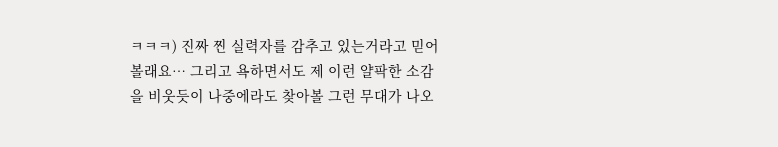ㅋㅋㅋ) 진짜 찐 실력자를 감추고 있는거라고 믿어볼래요… 그리고 욕하면서도 제 이런 얄팍한 소감을 비웃듯이 나중에라도 찾아볼 그런 무대가 나오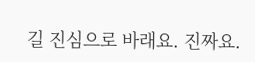길 진심으로 바래요. 진짜요.